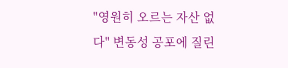"영원히 오르는 자산 없다" 변동성 공포에 질린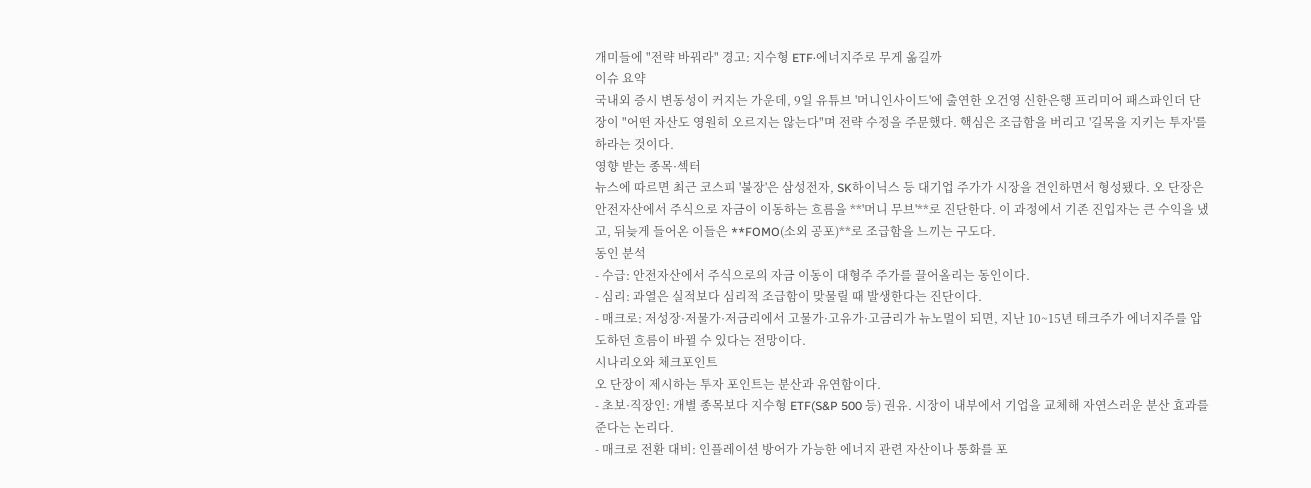개미들에 "전략 바꿔라" 경고: 지수형 ETF·에너지주로 무게 옮길까
이슈 요약
국내외 증시 변동성이 커지는 가운데, 9일 유튜브 '머니인사이드'에 출연한 오건영 신한은행 프리미어 패스파인더 단장이 "어떤 자산도 영원히 오르지는 않는다"며 전략 수정을 주문했다. 핵심은 조급함을 버리고 '길목을 지키는 투자'를 하라는 것이다.
영향 받는 종목·섹터
뉴스에 따르면 최근 코스피 '불장'은 삼성전자, SK하이닉스 등 대기업 주가가 시장을 견인하면서 형성됐다. 오 단장은 안전자산에서 주식으로 자금이 이동하는 흐름을 **'머니 무브'**로 진단한다. 이 과정에서 기존 진입자는 큰 수익을 냈고, 뒤늦게 들어온 이들은 **FOMO(소외 공포)**로 조급함을 느끼는 구도다.
동인 분석
- 수급: 안전자산에서 주식으로의 자금 이동이 대형주 주가를 끌어올리는 동인이다.
- 심리: 과열은 실적보다 심리적 조급함이 맞물릴 때 발생한다는 진단이다.
- 매크로: 저성장·저물가·저금리에서 고물가·고유가·고금리가 뉴노멀이 되면, 지난 10~15년 테크주가 에너지주를 압도하던 흐름이 바뀔 수 있다는 전망이다.
시나리오와 체크포인트
오 단장이 제시하는 투자 포인트는 분산과 유연함이다.
- 초보·직장인: 개별 종목보다 지수형 ETF(S&P 500 등) 권유. 시장이 내부에서 기업을 교체해 자연스러운 분산 효과를 준다는 논리다.
- 매크로 전환 대비: 인플레이션 방어가 가능한 에너지 관련 자산이나 통화를 포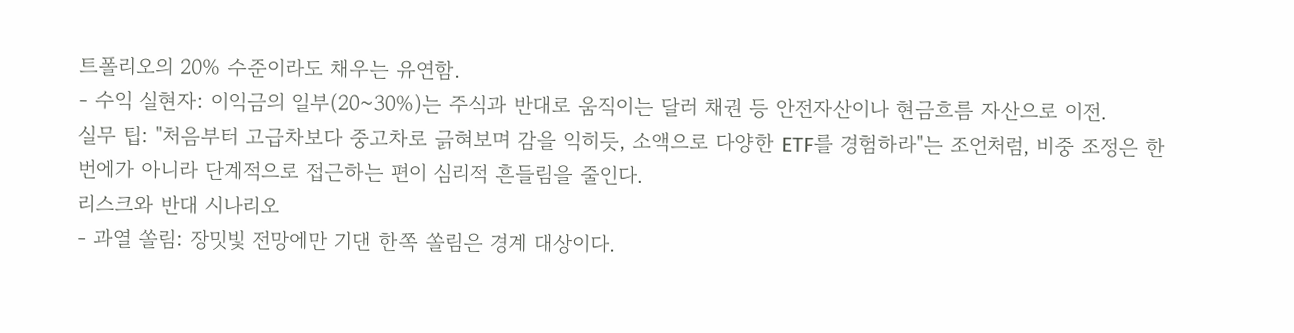트폴리오의 20% 수준이라도 채우는 유연함.
- 수익 실현자: 이익금의 일부(20~30%)는 주식과 반대로 움직이는 달러 채권 등 안전자산이나 현금흐름 자산으로 이전.
실무 팁: "처음부터 고급차보다 중고차로 긁혀보며 감을 익히듯, 소액으로 다양한 ETF를 경험하라"는 조언처럼, 비중 조정은 한 번에가 아니라 단계적으로 접근하는 편이 심리적 흔들림을 줄인다.
리스크와 반대 시나리오
- 과열 쏠림: 장밋빛 전망에만 기댄 한쪽 쏠림은 경계 대상이다.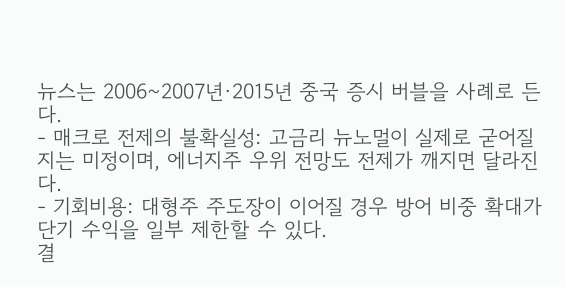뉴스는 2006~2007년·2015년 중국 증시 버블을 사례로 든다.
- 매크로 전제의 불확실성: 고금리 뉴노멀이 실제로 굳어질지는 미정이며, 에너지주 우위 전망도 전제가 깨지면 달라진다.
- 기회비용: 대형주 주도장이 이어질 경우 방어 비중 확대가 단기 수익을 일부 제한할 수 있다.
결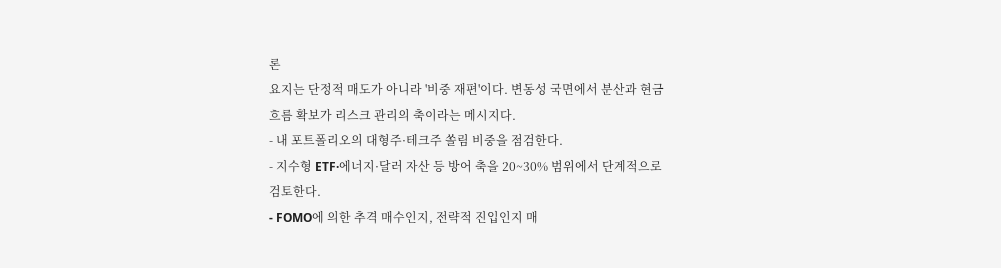론
요지는 단정적 매도가 아니라 '비중 재편'이다. 변동성 국면에서 분산과 현금흐름 확보가 리스크 관리의 축이라는 메시지다.
- 내 포트폴리오의 대형주·테크주 쏠림 비중을 점검한다.
- 지수형 ETF·에너지·달러 자산 등 방어 축을 20~30% 범위에서 단계적으로 검토한다.
- FOMO에 의한 추격 매수인지, 전략적 진입인지 매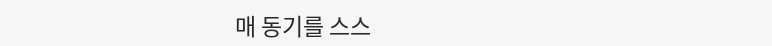매 동기를 스스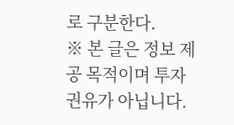로 구분한다.
※ 본 글은 정보 제공 목적이며 투자 권유가 아닙니다.